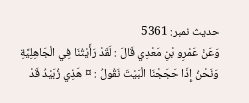حدیث نمبر: 5361
وَعَنْ عَمْرِو بْنِ مَعْدِي قَالَ : لَقَدْ رَأَيْتُنَا فِي الْجَاهِلِيَّةِ وَنَحْنُ إِذَا حَجَجْنَا الْبَيْتَ نَقُولُ : ¤ هَذِي زُبَيْدُ قَدْ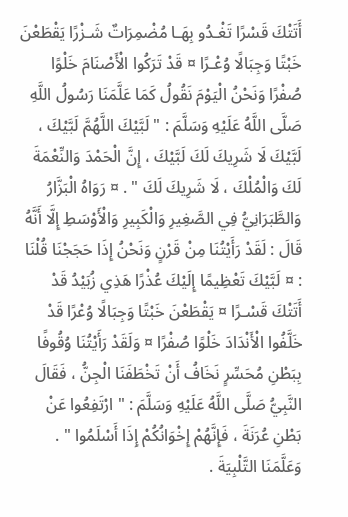أَتَتْكَ قَسْرًا تَغْـدُو بِهَـا مُضْمِرَاتٌ شَـزْرًا يَقْطَعْنَ خَبْتًا وَجِبَالًا وُعْـرًا ¤ قَدْ تَرَكُوا الْأَصْنَامَ خَلْوًا صُفْرًا وَنَحْنُ الْيَوْمَ نَقُولُ كَمَا عَلَّمَنَا رَسُولُ اللَّهِ صَلَّى اللَّهُ عَلَيْهِ وَسَلَّمَ : " لَبَّيْكَ اللَّهُمَّ لَبَّيْكَ ، لَبَّيْكَ لَا شَرِيكَ لَكَ لَبَّيْكَ ، إِنَّ الْحَمْدَ وَالنِّعْمَةَ لَكَ وَالْمُلْكَ ، لَا شَرِيكَ لَكَ " . ¤ رَوَاهُ الْبَزَّارُ وَالطَّبَرَانِيُّ فِي الصَّغِيرِ وَالْكَبِيرِ وَالْأَوْسَطِ إِلَّا أَنَّهُ قَالَ : لَقَدْ رَأَيْتُنَا مِنْ قَرْنٍ وَنَحْنُ إِذَا حَجَجْنَا قُلْنَا : ¤ لَبَّيْكَ تَعْظِيمًا إِلَيْكَ عُذْرًا هَذِي زُبَيْدُ قَدْ أَتَتْكَ قَسْـرًا ¤ يَقْطَعْنَ خَبْتًا وَجِبَالًا وُعْرًا قَدْ خَلَّفُوا الْأَنْدَادَ خَلْوًا صُفْرًا ¤ وَلَقَدْ رَأَيْتُنَا وُقُوفًا بِبَطْنِ مُحَسِّرٍ نَخَافُ أَنْ تَخْطَفَنَا الْجِنُّ ، فَقَالَ النَّبِيُّ صَلَّى اللَّهُ عَلَيْهِ وَسَلَّمَ : " ارْتَفِعُوا عَنْ بَطْنِ عُرَنَةَ ، فَإِنَّهُمْ إِخْوَانُكُمْ إِذَا أَسْلَمُوا " . وَعَلَّمَنَا التَّلْبِيَةَ .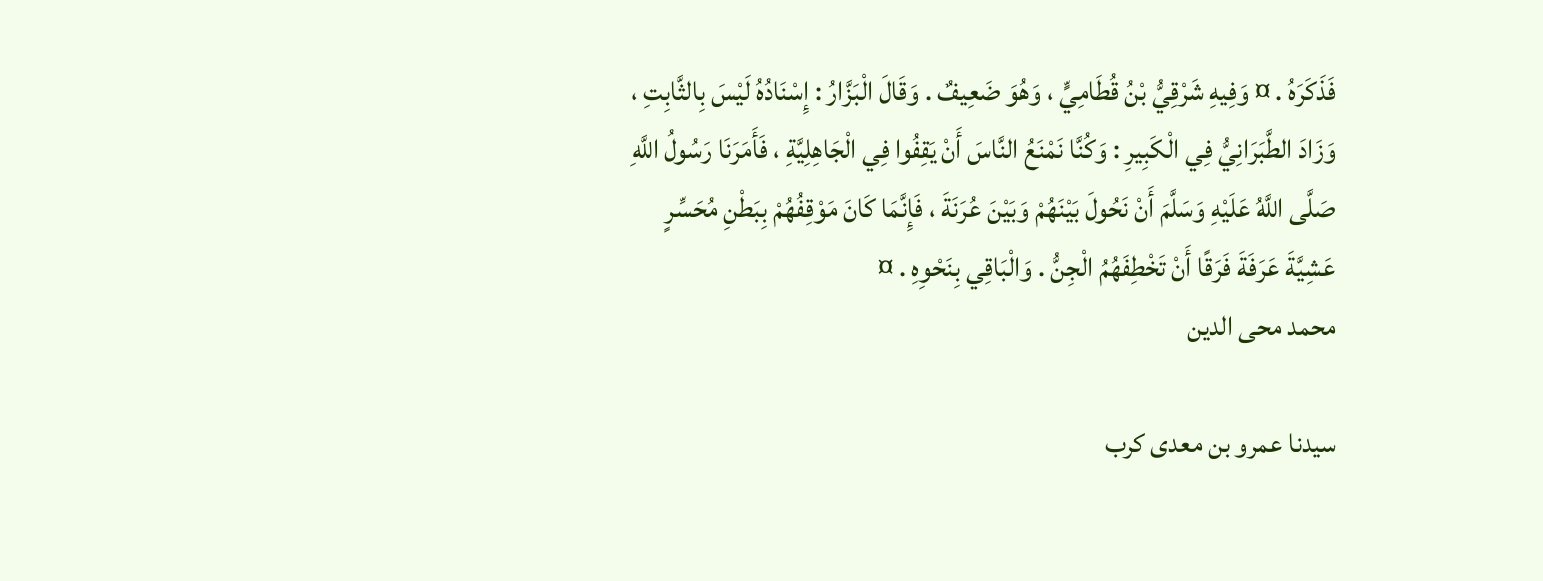فَذَكَرَهُ . ¤ وَفِيهِ شَرْقِيُّ بْنُ قُطَامِيٍّ ، وَهُوَ ضَعِيفٌ . وَقَالَ الْبَزَّارُ : إِسْنَادُهُ لَيْسَ بِالثَّابِتِ ، وَزَادَ الطَّبَرَانِيُّ فِي الْكَبِيرِ : وَكُنَّا نَمْنَعُ النَّاسَ أَنْ يَقِفُوا فِي الْجَاهِلِيَّةِ ، فَأَمَرَنَا رَسُولُ اللَّهِ صَلَّى اللَّهُ عَلَيْهِ وَسَلَّمَ أَنْ نَحُولَ بَيْنَهُمْ وَبَيْنَ عُرَنَةَ ، فَإِنَّمَا كَانَ مَوْقِفُهُمْ بِبَطْنِ مُحَسِّرٍ عَشِيَّةَ عَرَفَةَ فَرَقًا أَنْ تَخْطِفَهُمُ الْجِنُّ . وَالْبَاقِي بِنَحْوِهِ . ¤
محمد محی الدین

سیدنا عمرو بن معدی کرب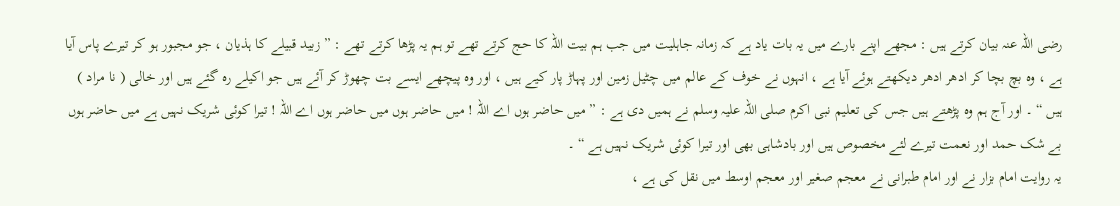رضی اللہ عنہ بیان کرتے ہیں : مجھے اپنے بارے میں یہ بات یاد ہے کہ زمانہ جاہلیت میں جب ہم بیت اللہ کا حج کرتے تھے تو ہم یہ پڑھا کرتے تھے : ” زبید قبیلے کا ہذیان ، جو مجبور ہو کر تیرے پاس آیا ہے ، وہ بچ بچا کر ادھر ادھر دیکھتے ہوئے آیا ہے ، انہوں نے خوف کے عالم میں چٹیل زمین اور پہاڑ پار کیے ہیں ، اور وہ پیچھے ایسے بت چھوڑ کر آئے ہیں جو اکیلے رہ گئے ہیں اور خالی ( نا مراد ) ہیں “ ۔ اور آج ہم وہ پڑھتے ہیں جس کی تعلیم نبی اکرم صلی اللہ علیہ وسلم نے ہمیں دی ہے : ” میں حاضر ہوں اے اللہ ! میں حاضر ہوں میں حاضر ہوں اے اللہ ! تیرا کوئی شریک نہیں ہے میں حاضر ہوں بے شک حمد اور نعمت تیرے لئے مخصوص ہیں اور بادشاہی بھی اور تیرا کوئی شریک نہیں ہے “ ۔
یہ روایت امام بزار نے اور امام طبرانی نے معجم صغیر اور معجم اوسط میں نقل کی ہے ،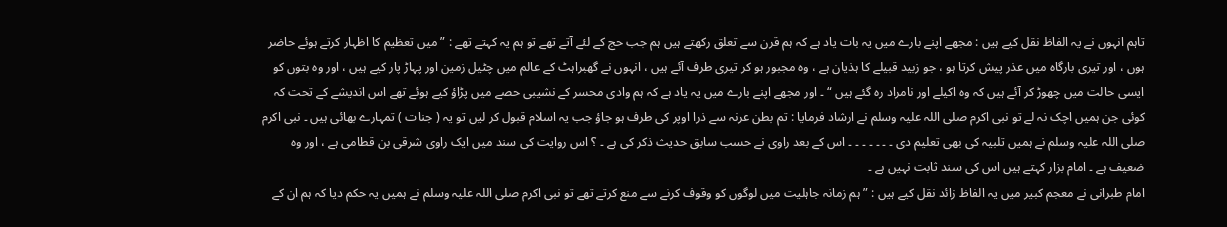تاہم انہوں نے یہ الفاظ نقل کیے ہیں : مجھے اپنے بارے میں یہ بات یاد ہے کہ ہم قرن سے تعلق رکھتے ہیں ہم جب حج کے لئے آتے تھے تو ہم یہ کہتے تھے : ” میں تعظیم کا اظہار کرتے ہوئے حاضر ہوں ، اور تیری بارگاہ میں عذر پیش کرتا ہو ، جو زبید قبیلے کا ہذیان ہے ، وہ مجبور ہو کر تیری طرف آئے ہیں ، انہوں نے گھبراہٹ کے عالم میں چٹیل زمین اور پہاڑ پار کیے ہیں ، اور وہ بتوں کو ایسی حالت میں چھوڑ کر آئے ہیں کہ وہ اکیلے اور نامراد رہ گئے ہیں “ ۔ اور مجھے اپنے بارے میں یہ یاد ہے کہ ہم وادی محسر کے نشیبی حصے میں پڑاؤ کیے ہوئے تھے اس اندیشے کے تحت کہ کوئی جن ہمیں اچک نہ لے تو نبی اکرم صلی اللہ علیہ وسلم نے ارشاد فرمایا : تم بطن عرنہ سے ذرا اوپر کی طرف ہو جاؤ جب یہ اسلام قبول کر لیں تو یہ ( جنات ) تمہارے بھائی ہیں ۔ نبی اکرم صلی اللہ علیہ وسلم نے ہمیں تلبیہ کی بھی تعلیم دی ۔ ۔ ۔ ۔ ۔ ۔ ۔ اس کے بعد راوی نے حسب سابق حدیث ذکر کی ہے ۔ ؟ اس روایت کی سند میں ایک راوی شرقی بن قطامی ہے ، اور وہ ضعیف ہے ۔ امام بزار کہتے ہیں اس کی سند ثابت نہیں ہے ۔
امام طبرانی نے معجم کبیر میں یہ الفاظ زائد نقل کیے ہیں : ” ہم زمانہ جاہلیت میں لوگوں کو وقوف کرنے سے منع کرتے تھے تو نبی اکرم صلی اللہ علیہ وسلم نے ہمیں یہ حکم دیا کہ ہم ان کے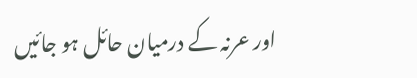اور عرنہ کے درمیان حائل ہو جائیں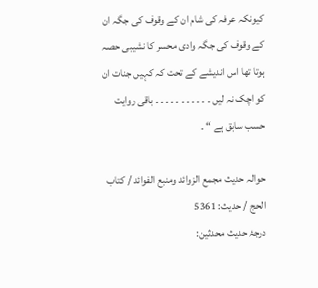کیونکہ عرفہ کی شام ان کے وقوف کی جگہ ان کے وقوف کی جگہ وادی محسر کا نشیبی حصہ ہوتا تھا اس اندیشے کے تحت کہ کہیں جنات ان کو اچک نہ لیں ۔ ۔ ۔ ۔ ۔ ۔ ۔ ۔ ۔ ۔ ۔ باقی روایت حسب سابق ہے “ ۔

حوالہ حدیث مجمع الزوائد ومنبع الفوائد / كتاب الحج / حدیث: 5361
درجۂ حدیث محدثین: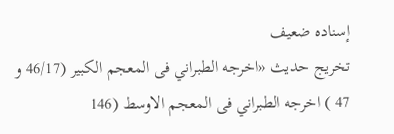إسنادہ ضعیف
تخریج حدیث «اخرجه الطبراني فى المعجم الكبير (46/17 و 47 ) اخرجه الطبراني فى المعجم الاوسط (146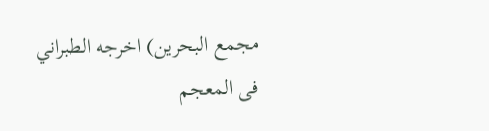مجمع البحرين) اخرجه الطبراني فى المعجم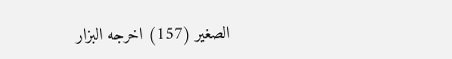الصغير (157) اخرجه البزار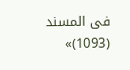فى المسند (1093)»